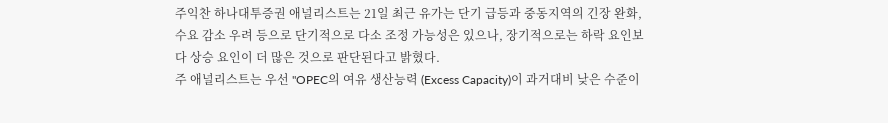주익찬 하나대투증권 애널리스트는 21일 최근 유가는 단기 급등과 중동지역의 긴장 완화, 수요 감소 우려 등으로 단기적으로 다소 조정 가능성은 있으나, 장기적으로는 하락 요인보다 상승 요인이 더 많은 것으로 판단된다고 밝혔다.
주 애널리스트는 우선 "OPEC의 여유 생산능력 (Excess Capacity)이 과거대비 낮은 수준이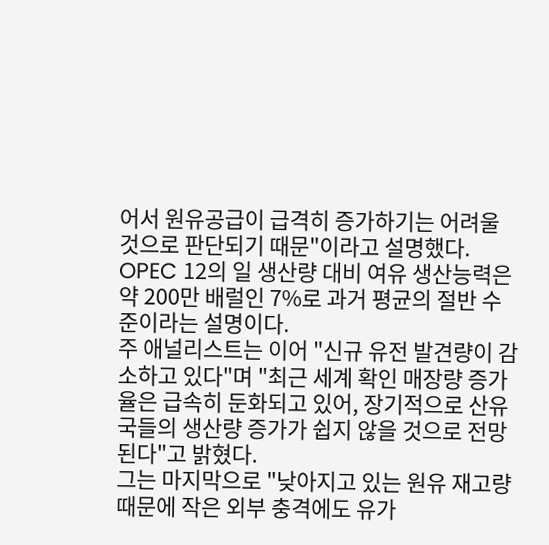어서 원유공급이 급격히 증가하기는 어려울 것으로 판단되기 때문"이라고 설명했다.
OPEC 12의 일 생산량 대비 여유 생산능력은 약 200만 배럴인 7%로 과거 평균의 절반 수준이라는 설명이다.
주 애널리스트는 이어 "신규 유전 발견량이 감소하고 있다"며 "최근 세계 확인 매장량 증가율은 급속히 둔화되고 있어, 장기적으로 산유국들의 생산량 증가가 쉽지 않을 것으로 전망된다"고 밝혔다.
그는 마지막으로 "낮아지고 있는 원유 재고량 때문에 작은 외부 충격에도 유가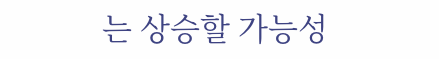는 상승할 가능성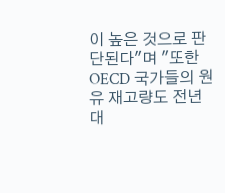이 높은 것으로 판단된다"며 "또한 OECD 국가들의 원유 재고량도 전년대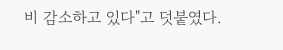비 감소하고 있다"고 덧붙였다.